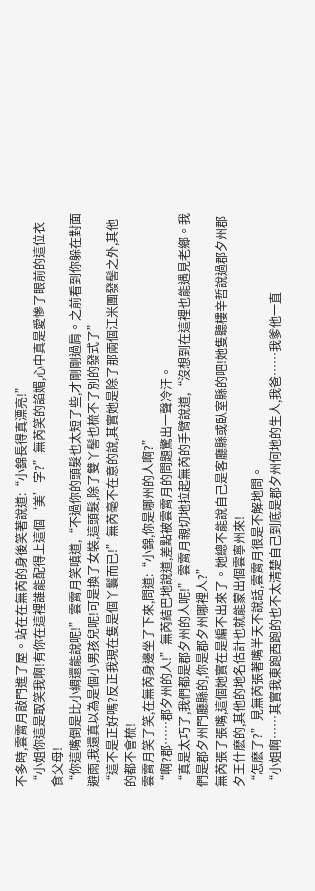不多時,雲霄月敲門進了屋。站在在無芮的身後笑著說道:“小錦長得真漂亮!”
“小姐你這是取笑我啊!有你在這裡誰能配得上這個‘美’字?”無芮笑的諂媚,心中真是愛慘了眼前的這位衣食父母!
“你這嘴倒是比小綢還能說呢!”雲霄月笑嗔道,“不過你的頭髮也太短了些,才剛剛過肩。之前看到你躲在對面避雨,我還真以為是個小男孩兒呢!可是換了女裝,這頭髮,除了雙丫髻也梳不了別的發式了”
“這不是正好嗎?反正我現在隻是個丫鬟而已!”無芮毫不在意的說,其實她是除了那兩個江米團發髻之外,其他的都不會梳!
雲霄月笑了笑,在無芮身邊坐了下來,問道:“小錦,你是哪州的人啊?”
“啊?郡……郡夕州的人!”無芮結巴地說道,差點被雲霄月的問題驚出一聲冷汗。
“真是太巧了,我們都是郡夕州的人呢!”雲霄月親切地拉起無芮的手臂說道,“沒想到在這裡也能遇見老鄉。我們是郡夕州門廳縣的,你是郡夕州哪裡人?”
無芮張了張嘴,這個她實在是編不出來了。她總不能說自己是客廳縣或臥室縣的吧!她隻聽樓辛哲說過郡夕州郡夕王什麽的,其他的地名估計也就能蒙出個雲寧州來!
“怎麽了?”見無芮張著嘴半天不說話,雲霄月很是不解地問。
“小姐啊……其實我東跑西跑的也不太清楚自己到底是郡夕州何地的生人,我爸……我爹他一直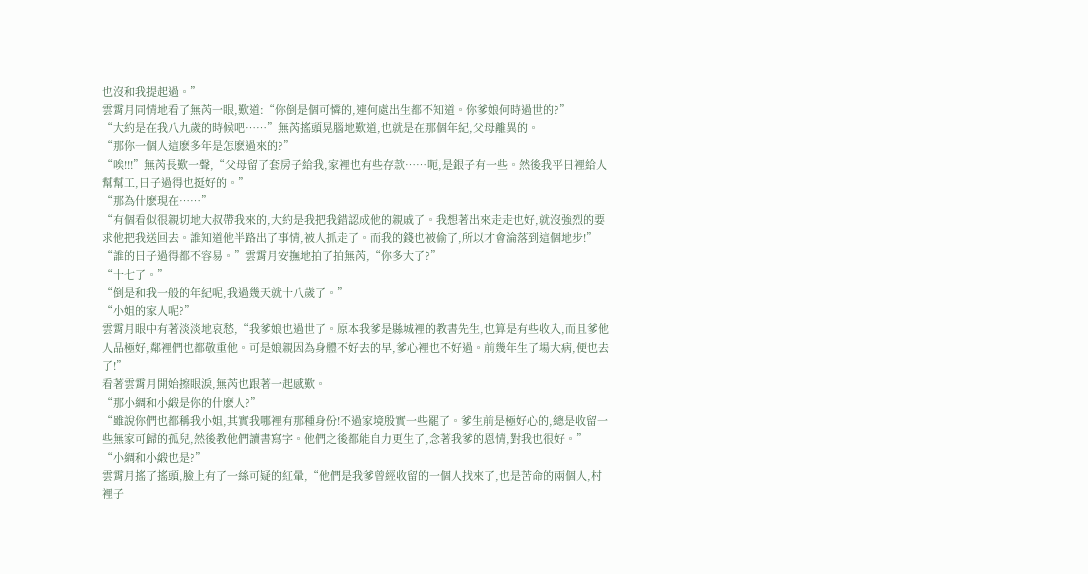也沒和我提起過。”
雲霄月同情地看了無芮一眼,歎道:“你倒是個可憐的,連何處出生都不知道。你爹娘何時過世的?”
“大約是在我八九歲的時候吧……”無芮搖頭晃腦地歎道,也就是在那個年紀,父母離異的。
“那你一個人這麽多年是怎麽過來的?”
“唉!!!”無芮長歎一聲,“父母留了套房子給我,家裡也有些存款……呃,是銀子有一些。然後我平日裡給人幫幫工,日子過得也挺好的。”
“那為什麽現在……”
“有個看似很親切地大叔帶我來的,大約是我把我錯認成他的親戚了。我想著出來走走也好,就沒強烈的要求他把我送回去。誰知道他半路出了事情,被人抓走了。而我的錢也被偷了,所以才會淪落到這個地步!”
“誰的日子過得都不容易。”雲霄月安撫地拍了拍無芮,“你多大了?”
“十七了。”
“倒是和我一般的年紀呢,我過幾天就十八歲了。”
“小姐的家人呢?”
雲霄月眼中有著淡淡地哀愁,“我爹娘也過世了。原本我爹是縣城裡的教書先生,也算是有些收入,而且爹他人品極好,鄰裡們也都敬重他。可是娘親因為身體不好去的早,爹心裡也不好過。前幾年生了場大病,便也去了!”
看著雲霄月開始擦眼淚,無芮也跟著一起感歎。
“那小綢和小緞是你的什麽人?”
“雖說你們也都稱我小姐,其實我哪裡有那種身份!不過家境殷實一些罷了。爹生前是極好心的,總是收留一些無家可歸的孤兒,然後教他們讀書寫字。他們之後都能自力更生了,念著我爹的恩情,對我也很好。”
“小綢和小緞也是?”
雲霄月搖了搖頭,臉上有了一絲可疑的紅暈,“他們是我爹曾經收留的一個人找來了,也是苦命的兩個人,村裡子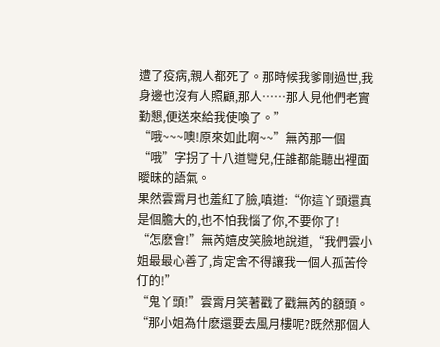遭了疫病,親人都死了。那時候我爹剛過世,我身邊也沒有人照顧,那人……那人見他們老實勤懇,便送來給我使喚了。”
“哦~~~噢!原來如此啊~~”無芮那一個“哦”字拐了十八道彎兒,任誰都能聽出裡面曖昧的語氣。
果然雲霄月也羞紅了臉,嗔道:“你這丫頭還真是個膽大的,也不怕我惱了你,不要你了!
“怎麽會!”無芮嬉皮笑臉地說道,“我們雲小姐最最心善了,肯定舍不得讓我一個人孤苦伶仃的!”
“鬼丫頭!”雲霄月笑著戳了戳無芮的額頭。
“那小姐為什麽還要去風月樓呢?既然那個人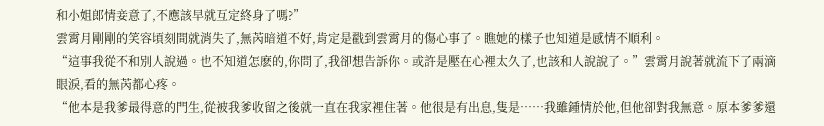和小姐郎情妾意了,不應該早就互定終身了嗎?”
雲霄月剛剛的笑容頃刻間就消失了,無芮暗道不好,肯定是戳到雲霄月的傷心事了。瞧她的樣子也知道是感情不順利。
“這事我從不和別人說過。也不知道怎麽的,你問了,我卻想告訴你。或許是壓在心裡太久了,也該和人說說了。”雲霄月說著就流下了兩滴眼淚,看的無芮都心疼。
“他本是我爹最得意的門生,從被我爹收留之後就一直在我家裡住著。他很是有出息,隻是……我雖鍾情於他,但他卻對我無意。原本爹爹還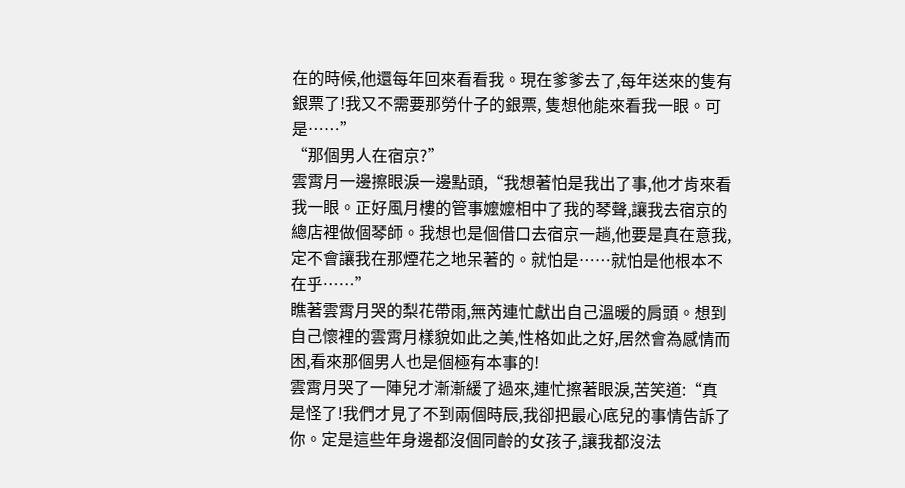在的時候,他還每年回來看看我。現在爹爹去了,每年送來的隻有銀票了!我又不需要那勞什子的銀票, 隻想他能來看我一眼。可是……”
“那個男人在宿京?”
雲霄月一邊擦眼淚一邊點頭,“我想著怕是我出了事,他才肯來看我一眼。正好風月樓的管事嬤嬤相中了我的琴聲,讓我去宿京的總店裡做個琴師。我想也是個借口去宿京一趟,他要是真在意我,定不會讓我在那煙花之地呆著的。就怕是……就怕是他根本不在乎……”
瞧著雲霄月哭的梨花帶雨,無芮連忙獻出自己溫暖的肩頭。想到自己懷裡的雲霄月樣貌如此之美,性格如此之好,居然會為感情而困,看來那個男人也是個極有本事的!
雲霄月哭了一陣兒才漸漸緩了過來,連忙擦著眼淚,苦笑道:“真是怪了!我們才見了不到兩個時辰,我卻把最心底兒的事情告訴了你。定是這些年身邊都沒個同齡的女孩子,讓我都沒法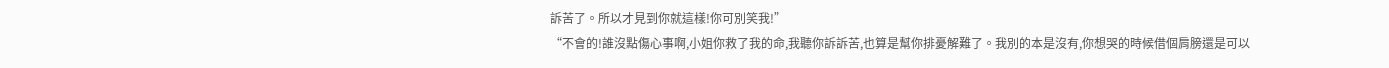訴苦了。所以才見到你就這樣!你可別笑我!”
“不會的!誰沒點傷心事啊,小姐你救了我的命,我聽你訴訴苦,也算是幫你排憂解難了。我別的本是沒有,你想哭的時候借個肩膀還是可以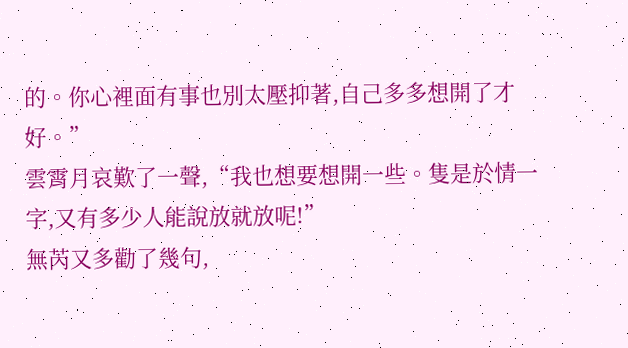的。你心裡面有事也別太壓抑著,自己多多想開了才好。”
雲霄月哀歎了一聲,“我也想要想開一些。隻是於情一字,又有多少人能說放就放呢!”
無芮又多勸了幾句,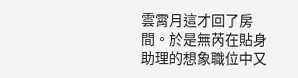雲霄月這才回了房間。於是無芮在貼身助理的想象職位中又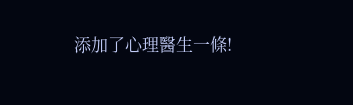添加了心理醫生一條!